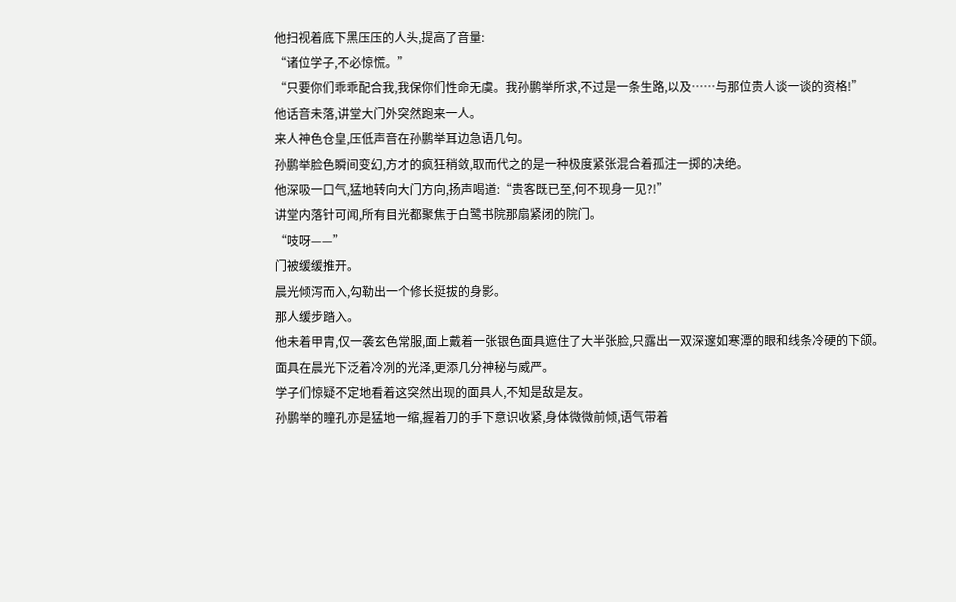他扫视着底下黑压压的人头,提高了音量:
“诸位学子,不必惊慌。”
“只要你们乖乖配合我,我保你们性命无虞。我孙鹏举所求,不过是一条生路,以及……与那位贵人谈一谈的资格!”
他话音未落,讲堂大门外突然跑来一人。
来人神色仓皇,压低声音在孙鹏举耳边急语几句。
孙鹏举脸色瞬间变幻,方才的疯狂稍敛,取而代之的是一种极度紧张混合着孤注一掷的决绝。
他深吸一口气,猛地转向大门方向,扬声喝道:“贵客既已至,何不现身一见?!”
讲堂内落针可闻,所有目光都聚焦于白鹭书院那扇紧闭的院门。
“吱呀——”
门被缓缓推开。
晨光倾泻而入,勾勒出一个修长挺拔的身影。
那人缓步踏入。
他未着甲胄,仅一袭玄色常服,面上戴着一张银色面具遮住了大半张脸,只露出一双深邃如寒潭的眼和线条冷硬的下颌。
面具在晨光下泛着冷冽的光泽,更添几分神秘与威严。
学子们惊疑不定地看着这突然出现的面具人,不知是敌是友。
孙鹏举的瞳孔亦是猛地一缩,握着刀的手下意识收紧,身体微微前倾,语气带着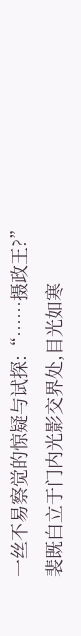一丝不易察觉的惊疑与试探:“……摄政王?”
裴既白立于门内光影交界处,目光如寒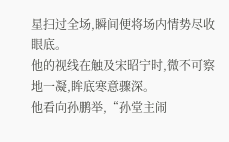星扫过全场,瞬间便将场内情势尽收眼底。
他的视线在触及宋昭宁时,微不可察地一凝,眸底寒意骤深。
他看向孙鹏举,“孙堂主闹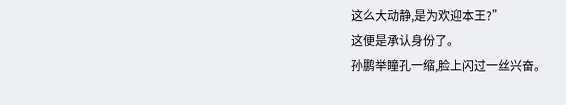这么大动静,是为欢迎本王?”
这便是承认身份了。
孙鹏举瞳孔一缩,脸上闪过一丝兴奋。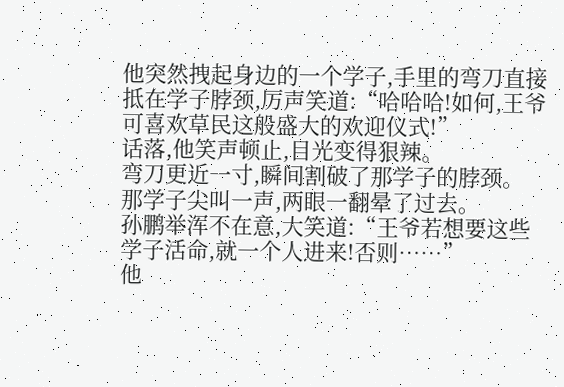他突然拽起身边的一个学子,手里的弯刀直接抵在学子脖颈,厉声笑道:“哈哈哈!如何,王爷可喜欢草民这般盛大的欢迎仪式!”
话落,他笑声顿止,目光变得狠辣。
弯刀更近一寸,瞬间割破了那学子的脖颈。
那学子尖叫一声,两眼一翻晕了过去。
孙鹏举浑不在意,大笑道:“王爷若想要这些学子活命,就一个人进来!否则……”
他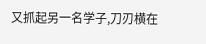又抓起另一名学子,刀刃横在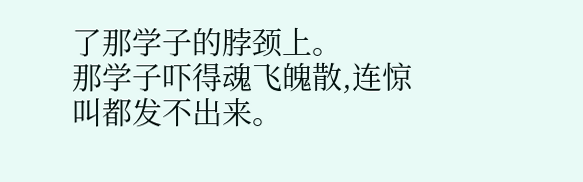了那学子的脖颈上。
那学子吓得魂飞魄散,连惊叫都发不出来。